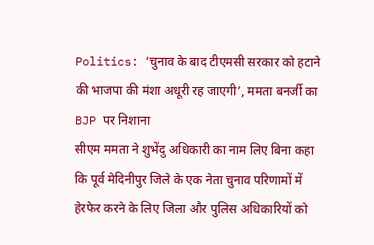Politics: ‘चुनाव के बाद टीएमसी सरकार को हटाने की भाजपा की मंशा अधूरी रह जाएगी’, ममता बनर्जी का BJP पर निशाना
सीएम ममता ने शुभेंदु अधिकारी का नाम लिए बिना कहा कि पूर्व मेदिनीपुर जिले के एक नेता चुनाव परिणामों में हेरफेर करने के लिए जिला और पुलिस अधिकारियों को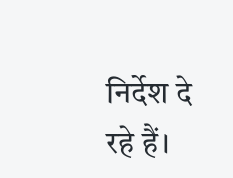निर्देश दे रहे हैं।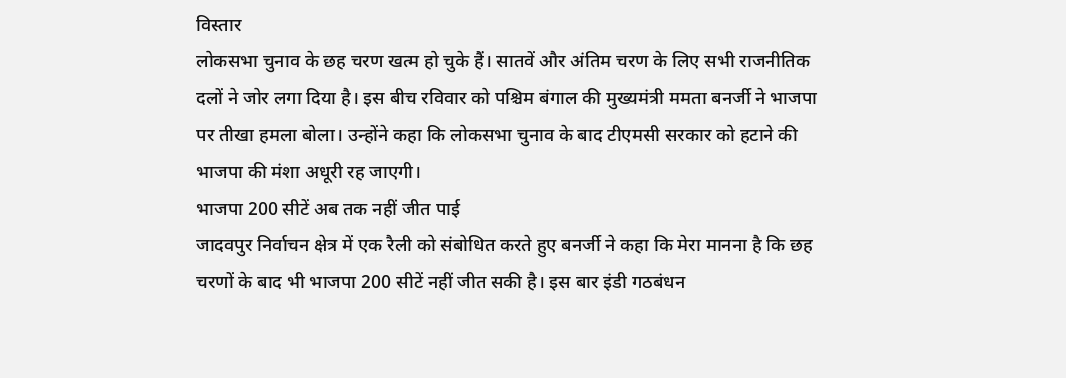विस्तार
लोकसभा चुनाव के छह चरण खत्म हो चुके हैं। सातवें और अंतिम चरण के लिए सभी राजनीतिक दलों ने जोर लगा दिया है। इस बीच रविवार को पश्चिम बंगाल की मुख्यमंत्री ममता बनर्जी ने भाजपा पर तीखा हमला बोला। उन्होंने कहा कि लोकसभा चुनाव के बाद टीएमसी सरकार को हटाने की भाजपा की मंशा अधूरी रह जाएगी।
भाजपा 200 सीटें अब तक नहीं जीत पाई
जादवपुर निर्वाचन क्षेत्र में एक रैली को संबोधित करते हुए बनर्जी ने कहा कि मेरा मानना है कि छह चरणों के बाद भी भाजपा 200 सीटें नहीं जीत सकी है। इस बार इंडी गठबंधन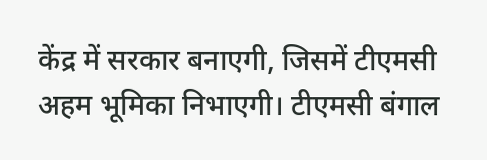केंद्र में सरकार बनाएगी, जिसमें टीएमसी अहम भूमिका निभाएगी। टीएमसी बंगाल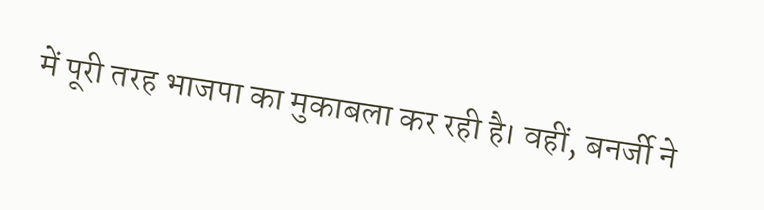में पूरी तरह भाजपा का मुकाबला कर रही है। वहीं, बनर्जी ने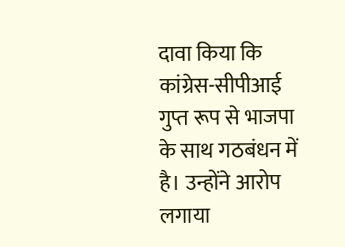दावा किया कि कांग्रेस-सीपीआई गुप्त रूप से भाजपा के साथ गठबंधन में है। उन्होंने आरोप लगाया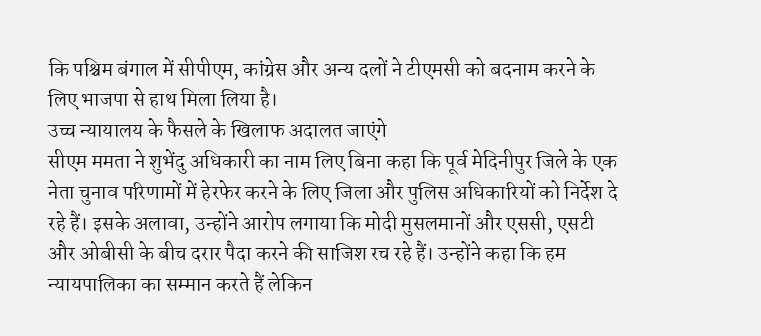कि पश्चिम बंगाल में सीपीएम, कांग्रेस और अन्य दलों ने टीएमसी को बदनाम करने के लिए भाजपा से हाथ मिला लिया है।
उच्च न्यायालय के फैसले के खिलाफ अदालत जाएंगे
सीएम ममता ने शुभेंदु अधिकारी का नाम लिए बिना कहा कि पूर्व मेदिनीपुर जिले के एक नेता चुनाव परिणामों में हेरफेर करने के लिए जिला और पुलिस अधिकारियों को निर्देश दे रहे हैं। इसके अलावा, उन्होंने आरोप लगाया कि मोदी मुसलमानों और एससी, एसटी और ओबीसी के बीच दरार पैदा करने की साजिश रच रहे हैं। उन्होंने कहा कि हम न्यायपालिका का सम्मान करते हैं लेकिन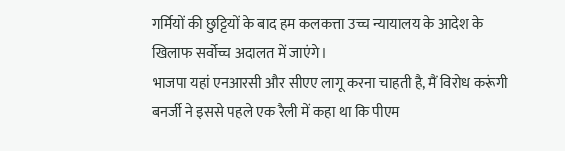गर्मियों की छुट्टियों के बाद हम कलकत्ता उच्च न्यायालय के आदेश के खिलाफ सर्वोच्च अदालत में जाएंगे।
भाजपा यहां एनआरसी और सीएए लागू करना चाहती है, मैं विरोध करूंगी
बनर्जी ने इससे पहले एक रैली में कहा था कि पीएम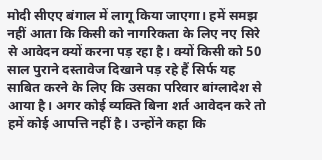मोदी सीएए बंगाल में लागू किया जाएगा। हमें समझ नहीं आता कि किसी को नागरिकता के लिए नए सिरे से आवेदन क्यों करना पड़ रहा है। क्यों किसी को 50 साल पुराने दस्तावेज दिखाने पड़ रहे हैं सिर्फ यह साबित करने के लिए कि उसका परिवार बांग्लादेश से आया है। अगर कोई व्यक्ति बिना शर्त आवेदन करे तो हमें कोई आपत्ति नहीं है। उन्होंने कहा कि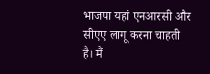भाजपा यहां एनआरसी और सीएए लागू करना चाहती है। मैं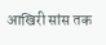आखिरी सांस तक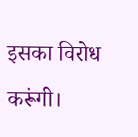इसका विरोध करूंगी।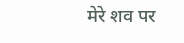मेरे शव पर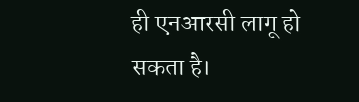ही एनआरसी लागू हो सकता है।